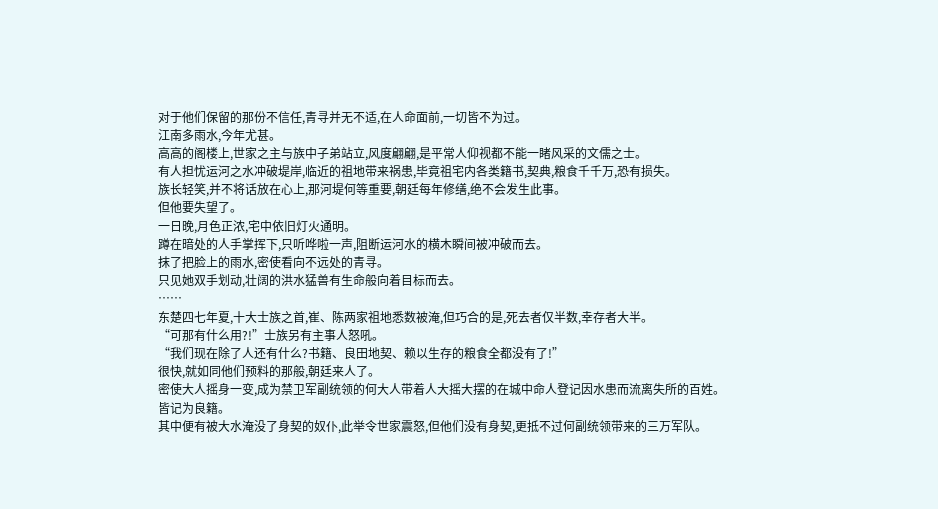对于他们保留的那份不信任,青寻并无不适,在人命面前,一切皆不为过。
江南多雨水,今年尤甚。
高高的阁楼上,世家之主与族中子弟站立,风度翩翩,是平常人仰视都不能一睹风采的文儒之士。
有人担忧运河之水冲破堤岸,临近的祖地带来祸患,毕竟祖宅内各类籍书,契典,粮食千千万,恐有损失。
族长轻笑,并不将话放在心上,那河堤何等重要,朝廷每年修缮,绝不会发生此事。
但他要失望了。
一日晚,月色正浓,宅中依旧灯火通明。
蹲在暗处的人手掌挥下,只听哗啦一声,阻断运河水的横木瞬间被冲破而去。
抹了把脸上的雨水,密使看向不远处的青寻。
只见她双手划动,壮阔的洪水猛兽有生命般向着目标而去。
……
东楚四七年夏,十大士族之首,崔、陈两家祖地悉数被淹,但巧合的是,死去者仅半数,幸存者大半。
“可那有什么用?!”士族另有主事人怒吼。
“我们现在除了人还有什么?书籍、良田地契、赖以生存的粮食全都没有了!”
很快,就如同他们预料的那般,朝廷来人了。
密使大人摇身一变,成为禁卫军副统领的何大人带着人大摇大摆的在城中命人登记因水患而流离失所的百姓。
皆记为良籍。
其中便有被大水淹没了身契的奴仆,此举令世家震怒,但他们没有身契,更抵不过何副统领带来的三万军队。